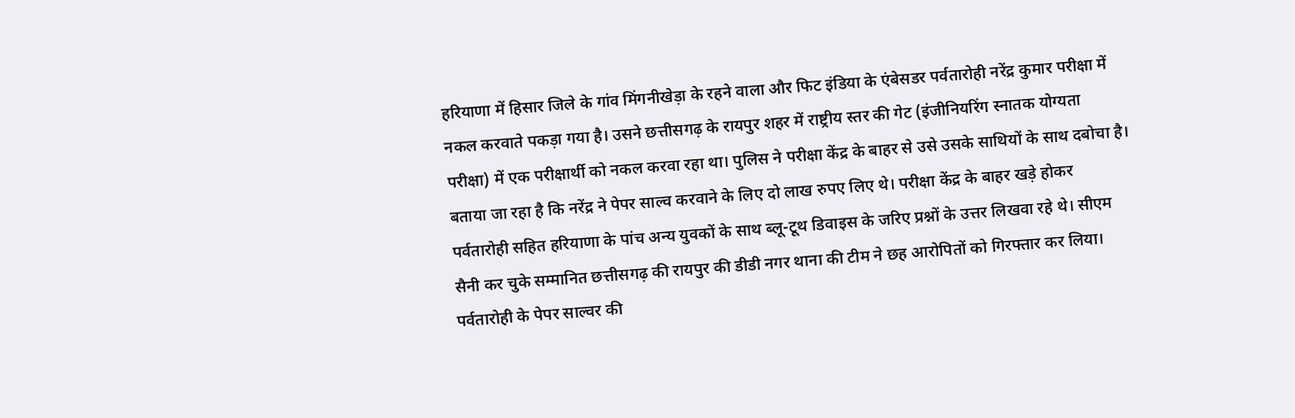हरियाणा में हिसार जिले के गांव मिंगनीखेड़ा के रहने वाला और फिट इंडिया के एंबेसडर पर्वतारोही नरेंद्र कुमार परीक्षा में नकल करवाते पकड़ा गया है। उसने छत्तीसगढ़ के रायपुर शहर में राष्ट्रीय स्तर की गेट (इंजीनियरिंग स्नातक योग्यता परीक्षा) में एक परीक्षार्थी को नकल करवा रहा था। पुलिस ने परीक्षा केंद्र के बाहर से उसे उसके साथियों के साथ दबोचा है। बताया जा रहा है कि नरेंद्र ने पेपर साल्व करवाने के लिए दो लाख रुपए लिए थे। परीक्षा केंद्र के बाहर खड़े होकर पर्वतारोही सहित हरियाणा के पांच अन्य युवकों के साथ ब्लू-टूथ डिवाइस के जरिए प्रश्नों के उत्तर लिखवा रहे थे। सीएम सैनी कर चुके सम्मानित छत्तीसगढ़ की रायपुर की डीडी नगर थाना की टीम ने छह आरोपितों को गिरफ्तार कर लिया। पर्वतारोही के पेपर साल्वर की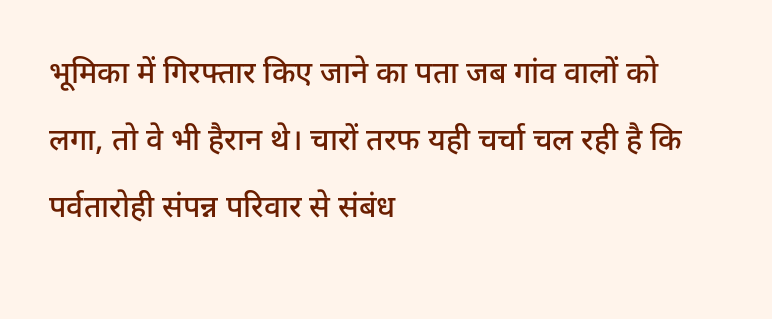भूमिका में गिरफ्तार किए जाने का पता जब गांव वालों को लगा, तो वे भी हैरान थे। चारों तरफ यही चर्चा चल रही है कि पर्वतारोही संपन्न परिवार से संबंध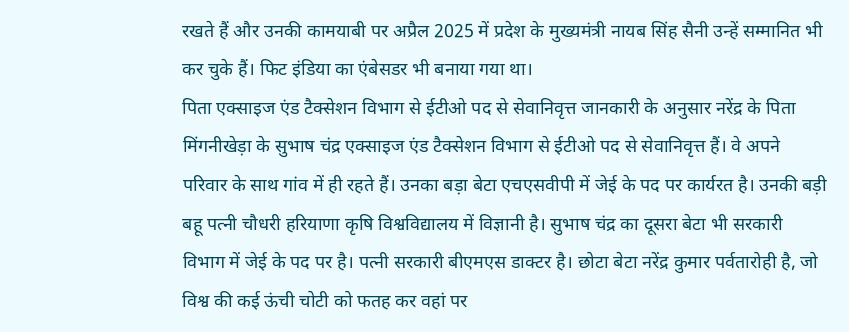रखते हैं और उनकी कामयाबी पर अप्रैल 2025 में प्रदेश के मुख्यमंत्री नायब सिंह सैनी उन्हें सम्मानित भी कर चुके हैं। फिट इंडिया का एंबेसडर भी बनाया गया था।
पिता एक्साइज एंड टैक्सेशन विभाग से ईटीओ पद से सेवानिवृत्त जानकारी के अनुसार नरेंद्र के पिता मिंगनीखेड़ा के सुभाष चंद्र एक्साइज एंड टैक्सेशन विभाग से ईटीओ पद से सेवानिवृत्त हैं। वे अपने परिवार के साथ गांव में ही रहते हैं। उनका बड़ा बेटा एचएसवीपी में जेई के पद पर कार्यरत है। उनकी बड़ी बहू पत्नी चौधरी हरियाणा कृषि विश्वविद्यालय में विज्ञानी है। सुभाष चंद्र का दूसरा बेटा भी सरकारी विभाग में जेई के पद पर है। पत्नी सरकारी बीएमएस डाक्टर है। छोटा बेटा नरेंद्र कुमार पर्वतारोही है, जो विश्व की कई ऊंची चोटी को फतह कर वहां पर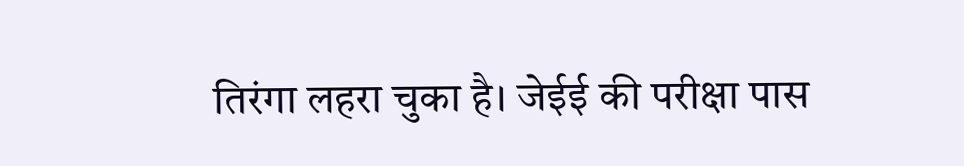तिरंगा लहरा चुका है। जेईई की परीक्षा पास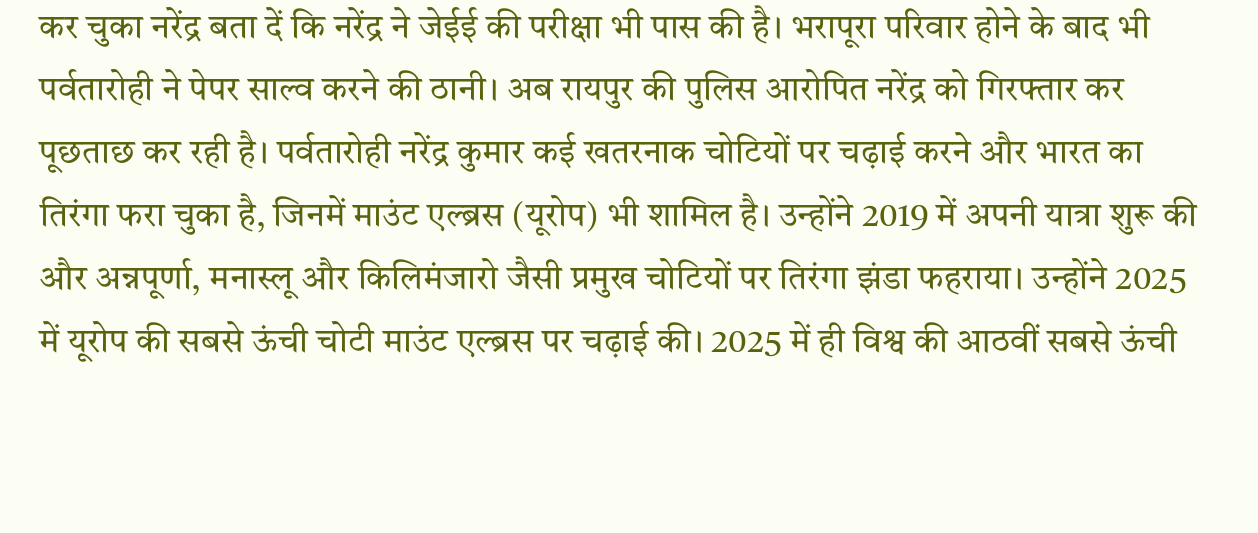कर चुका नरेंद्र बता दें कि नरेंद्र ने जेईई की परीक्षा भी पास की है। भरापूरा परिवार होने के बाद भी पर्वतारोही ने पेपर साल्व करने की ठानी। अब रायपुर की पुलिस आरोपित नरेंद्र को गिरफ्तार कर पूछताछ कर रही है। पर्वतारोही नरेंद्र कुमार कई खतरनाक चोटियों पर चढ़ाई करने और भारत का तिरंगा फरा चुका है, जिनमें माउंट एल्ब्रस (यूरोप) भी शामिल है। उन्होंने 2019 में अपनी यात्रा शुरू की और अन्नपूर्णा, मनास्लू और किलिमंजारो जैसी प्रमुख चोटियों पर तिरंगा झंडा फहराया। उन्होंने 2025 में यूरोप की सबसे ऊंची चोटी माउंट एल्ब्रस पर चढ़ाई की। 2025 में ही विश्व की आठवीं सबसे ऊंची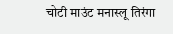चोटी माउंट मनास्लू तिरंगा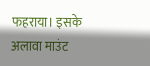फहराया। इसके अलावा माउंट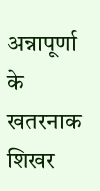अन्नापूर्णा के खतरनाक शिखर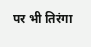पर भी तिरंगा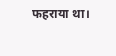फहराया था।